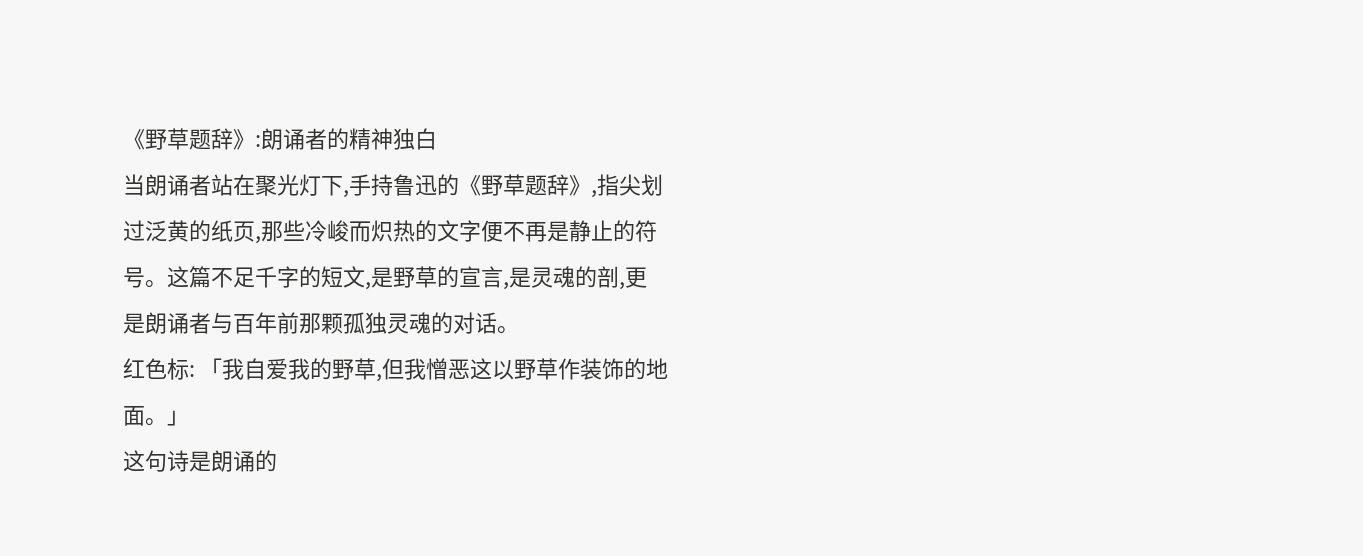《野草题辞》:朗诵者的精神独白
当朗诵者站在聚光灯下,手持鲁迅的《野草题辞》,指尖划过泛黄的纸页,那些冷峻而炽热的文字便不再是静止的符号。这篇不足千字的短文,是野草的宣言,是灵魂的剖,更是朗诵者与百年前那颗孤独灵魂的对话。
红色标: 「我自爱我的野草,但我憎恶这以野草作装饰的地面。」
这句诗是朗诵的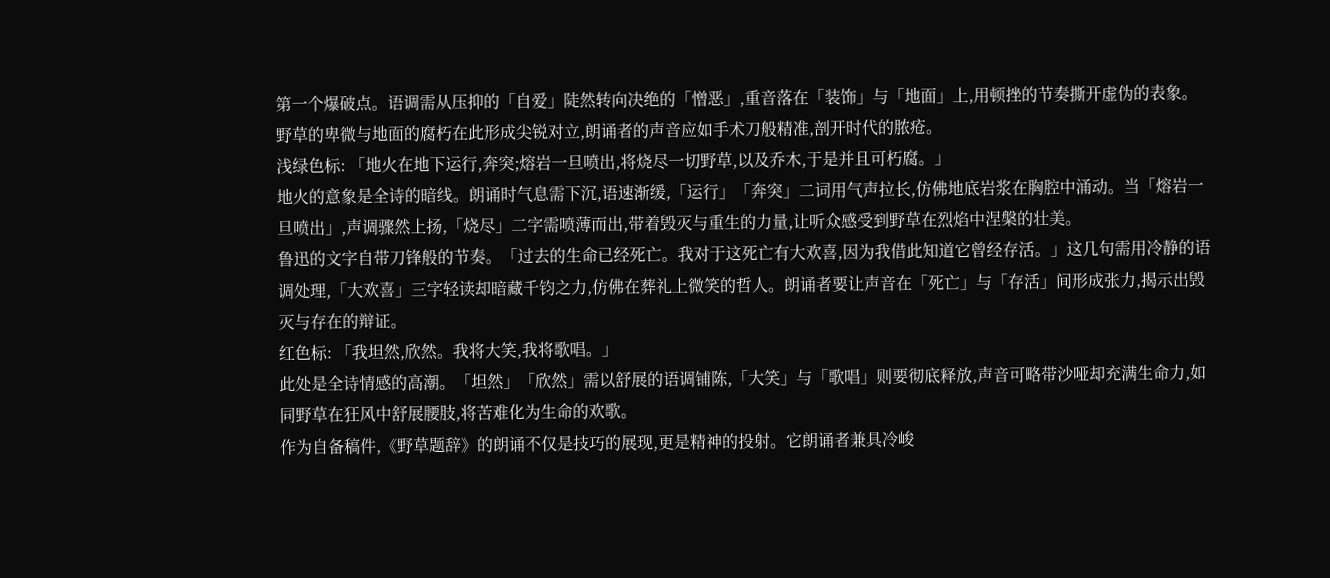第一个爆破点。语调需从压抑的「自爱」陡然转向决绝的「憎恶」,重音落在「装饰」与「地面」上,用顿挫的节奏撕开虚伪的表象。野草的卑微与地面的腐朽在此形成尖锐对立,朗诵者的声音应如手术刀般精准,剖开时代的脓疮。
浅绿色标: 「地火在地下运行,奔突;熔岩一旦喷出,将烧尽一切野草,以及乔木,于是并且可朽腐。」
地火的意象是全诗的暗线。朗诵时气息需下沉,语速渐缓,「运行」「奔突」二词用气声拉长,仿佛地底岩浆在胸腔中涌动。当「熔岩一旦喷出」,声调骤然上扬,「烧尽」二字需喷薄而出,带着毁灭与重生的力量,让听众感受到野草在烈焰中涅槃的壮美。
鲁迅的文字自带刀锋般的节奏。「过去的生命已经死亡。我对于这死亡有大欢喜,因为我借此知道它曾经存活。」这几句需用冷静的语调处理,「大欢喜」三字轻读却暗藏千钧之力,仿佛在葬礼上微笑的哲人。朗诵者要让声音在「死亡」与「存活」间形成张力,揭示出毁灭与存在的辩证。
红色标: 「我坦然,欣然。我将大笑,我将歌唱。」
此处是全诗情感的高潮。「坦然」「欣然」需以舒展的语调铺陈,「大笑」与「歌唱」则要彻底释放,声音可略带沙哑却充满生命力,如同野草在狂风中舒展腰肢,将苦难化为生命的欢歌。
作为自备稿件,《野草题辞》的朗诵不仅是技巧的展现,更是精神的投射。它朗诵者兼具冷峻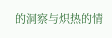的洞察与炽热的情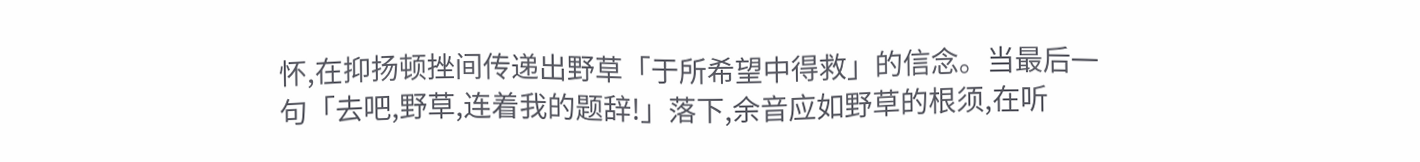怀,在抑扬顿挫间传递出野草「于所希望中得救」的信念。当最后一句「去吧,野草,连着我的题辞!」落下,余音应如野草的根须,在听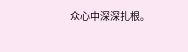众心中深深扎根。